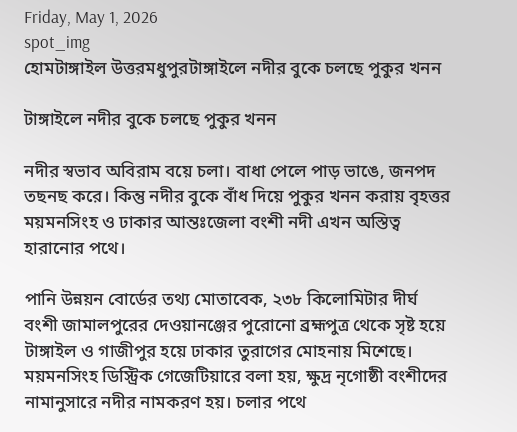Friday, May 1, 2026
spot_img
হোমটাঙ্গাইল উত্তরমধুপুরটাঙ্গাইলে নদীর বুকে চলছে পুকুর খনন

টাঙ্গাইলে নদীর বুকে চলছে পুকুর খনন

নদীর স্বভাব অবিরাম বয়ে চলা। বাধা পেলে পাড় ভাঙে, জনপদ তছনছ করে। কিন্তু নদীর বুকে বাঁধ দিয়ে পুকুর খনন করায় বৃহত্তর ময়মনসিংহ ও ঢাকার আন্তঃজেলা বংশী নদী এখন অস্তিত্ব হারানোর পথে।

পানি উন্নয়ন বোর্ডের তথ্য মোতাবেক, ২৩৮ কিলোমিটার দীর্ঘ বংশী জামালপুরের দেওয়ানঞ্জের পুরোনো ব্রহ্মপুত্র থেকে সৃষ্ট হয়ে টাঙ্গাইল ও গাজীপুর হয়ে ঢাকার তুরাগের মোহনায় মিশেছে। ময়মনসিংহ ডিস্ট্রিক গেজেটিয়ারে বলা হয়, ক্ষুদ্র নৃগোষ্ঠী বংশীদের নামানুসারে নদীর নামকরণ হয়। চলার পথে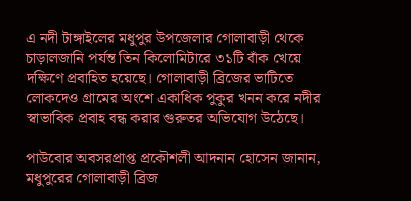এ নদী টাঙ্গাইলের মধুপুর উপজেলার গোলাবাড়ী থেকে চাড়ালজানি পর্যন্ত তিন কিলোমিটারে ৩১টি বাঁক খেয়ে দক্ষিণে প্রবাহিত হয়েছে। গোলাবাড়ী ব্রিজের ভাটিতে লোকদেও গ্রামের অংশে একাধিক পুকুর খনন করে নদীর স্বাভাবিক প্রবাহ বন্ধ করার গুরুতর অভিযোগ উঠেছে।

পাউবোর অবসরপ্রাপ্ত প্রকৌশলী আদনান হোসেন জানান, মধুপুরের গোলাবাড়ী ব্রিজ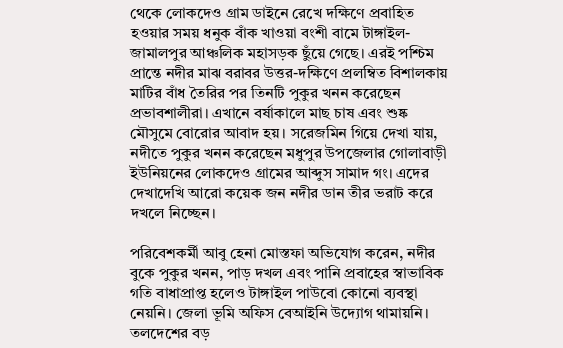থেকে লোকদেও গ্রাম ডাইনে রেখে দক্ষিণে প্রবাহিত হওয়ার সময় ধনুক বাঁক খাওয়া বংশী বামে টাঙ্গাইল-জামালপুর আঞ্চলিক মহাসড়ক ছুঁয়ে গেছে। এরই পশ্চিম প্রান্তে নদীর মাঝ বরাবর উত্তর-দক্ষিণে প্রলম্বিত বিশালকায় মাটির বাঁধ তৈরির পর তিনটি পুকুর খনন করেছেন প্রভাবশালীরা। এখানে বর্ষাকালে মাছ চাষ এবং শুষ্ক মৌসুমে বোরোর আবাদ হয়। সরেজমিন গিয়ে দেখা যায়, নদীতে পুকুর খনন করেছেন মধুপুর উপজেলার গোলাবাড়ী ইউনিয়নের লোকদেও গ্রামের আব্দুস সামাদ গং। এদের দেখাদেখি আরো কয়েক জন নদীর ডান তীর ভরাট করে দখলে নিচ্ছেন।

পরিবেশকর্মী আবু হেনা মোস্তফা অভিযোগ করেন, নদীর বুকে পুকুর খনন, পাড় দখল এবং পানি প্রবাহের স্বাভাবিক গতি বাধাপ্রাপ্ত হলেও টাঙ্গাইল পাউবো কোনো ব্যবস্থা নেয়নি। জেলা ভূমি অফিস বেআইনি উদ্যোগ থামায়নি। তলদেশের বড়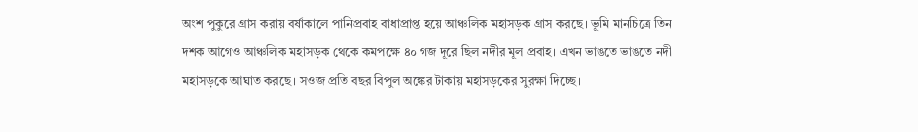অংশ পুকুরে গ্রাস করায় বর্ষাকালে পানিপ্রবাহ বাধাপ্রাপ্ত হয়ে আঞ্চলিক মহাসড়ক গ্রাস করছে। ভূমি মানচিত্রে তিন দশক আগেও আঞ্চলিক মহাসড়ক থেকে কমপক্ষে ৪০ গজ দূরে ছিল নদীর মূল প্রবাহ। এখন ভাঙতে ভাঙতে নদী মহাসড়কে আঘাত করছে। সওজ প্রতি বছর বিপুল অঙ্কের টাকায় মহাসড়কের সুরক্ষা দিচ্ছে।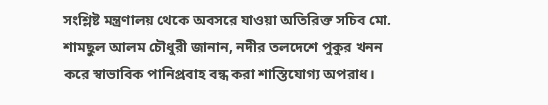সংশ্লিষ্ট মন্ত্রণালয় থেকে অবসরে যাওয়া অতিরিক্ত সচিব মো. শামছুল আলম চৌধুরী জানান, নদীর তলদেশে পুকুর খনন করে স্বাভাবিক পানিপ্রবাহ বন্ধ করা শাস্তিযোগ্য অপরাধ।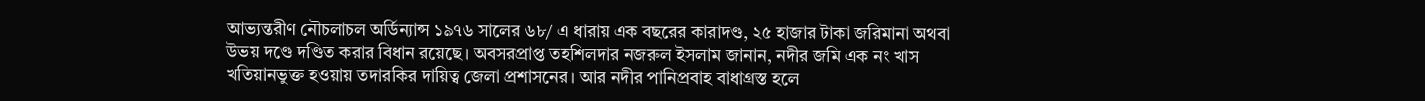আভ্যন্তরীণ নৌচলাচল অর্ডিন্যান্স ১৯৭৬ সালের ৬৮/ এ ধারায় এক বছরের কারাদণ্ড, ২৫ হাজার টাকা জরিমানা অথবা উভয় দণ্ডে দণ্ডিত করার বিধান রয়েছে। অবসরপ্রাপ্ত তহশিলদার নজরুল ইসলাম জানান, নদীর জমি এক নং খাস খতিয়ানভুক্ত হওয়ায় তদারকির দায়িত্ব জেলা প্রশাসনের। আর নদীর পানিপ্রবাহ বাধাগ্রস্ত হলে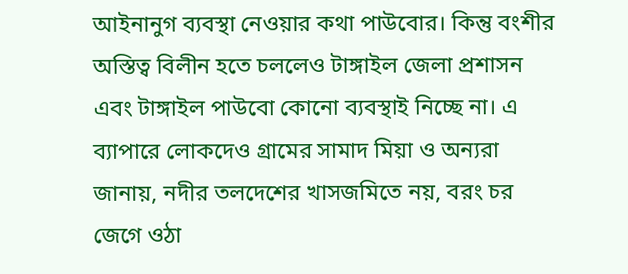আইনানুগ ব্যবস্থা নেওয়ার কথা পাউবোর। কিন্তু বংশীর অস্তিত্ব বিলীন হতে চললেও টাঙ্গাইল জেলা প্রশাসন এবং টাঙ্গাইল পাউবো কোনো ব্যবস্থাই নিচ্ছে না। এ ব্যাপারে লোকদেও গ্রামের সামাদ মিয়া ও অন্যরা জানায়, নদীর তলদেশের খাসজমিতে নয়, বরং চর জেগে ওঠা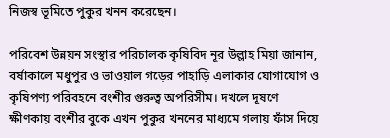নিজস্ব ভূমিতে পুকুর খনন করেছেন।

পরিবেশ উন্নয়ন সংস্থার পরিচালক কৃষিবিদ নূর উল্লাহ মিয়া জানান, বর্ষাকালে মধুপুর ও ভাওয়াল গড়ের পাহাড়ি এলাকার যোগাযোগ ও কৃষিপণ্য পরিবহনে বংশীর গুরুত্ব অপরিসীম। দখলে দূষণে ক্ষীণকায় বংশীর বুকে এখন পুকুর খননের মাধ্যমে গলায় ফাঁস দিয়ে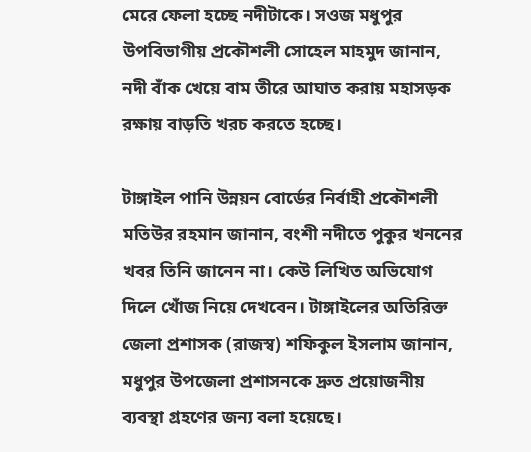মেরে ফেলা হচ্ছে নদীটাকে। সওজ মধুপুর উপবিভাগীয় প্রকৌশলী সোহেল মাহমুদ জানান, নদী বাঁক খেয়ে বাম তীরে আঘাত করায় মহাসড়ক রক্ষায় বাড়তি খরচ করতে হচ্ছে।

টাঙ্গাইল পানি উন্নয়ন বোর্ডের নির্বাহী প্রকৌশলী মতিউর রহমান জানান, বংশী নদীতে পুকুর খননের খবর তিনি জানেন না। কেউ লিখিত অভিযোগ দিলে খোঁজ নিয়ে দেখবেন। টাঙ্গাইলের অতিরিক্ত জেলা প্রশাসক (রাজস্ব) শফিকুল ইসলাম জানান, মধুপুর উপজেলা প্রশাসনকে দ্রুত প্রয়োজনীয় ব্যবস্থা গ্রহণের জন্য বলা হয়েছে।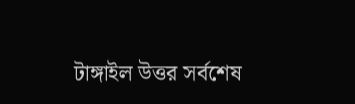টাঙ্গাইল উত্তর সর্বশেষ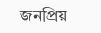জনপ্রিয়